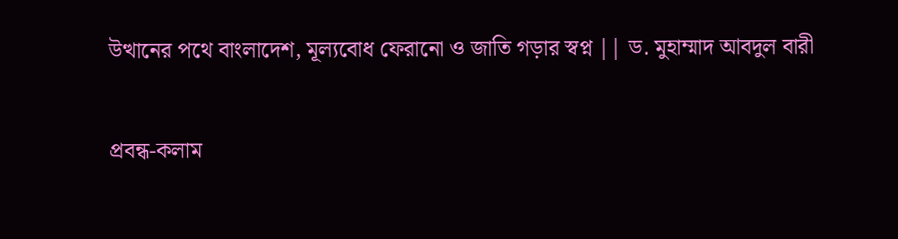উত্থানের পথে বাংলাদেশ, মূল্যবোধ ফেরানো ও জাতি গড়ার স্বপ্ন || ড. মুহাম্মাদ আবদুল বারী

প্রবন্ধ-কলাম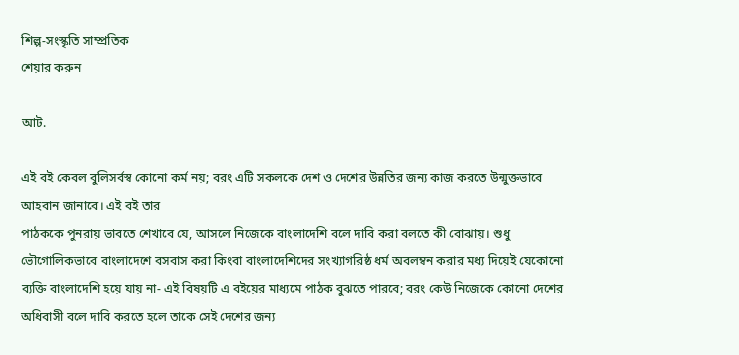শিল্প-সংস্কৃতি সাম্প্রতিক
শেয়ার করুন

আট.

এই বই কেবল বুলিসর্বস্ব কোনো কর্ম নয়; বরং এটি সকলকে দেশ ও দেশের উন্নতির জন্য কাজ করতে উন্মুক্তভাবে আহবান জানাবে। এই বই তার
পাঠককে পুনরায় ভাবতে শেখাবে যে, আসলে নিজেকে বাংলাদেশি বলে দাবি করা বলতে কী বোঝায়। শুধু ভৌগোলিকভাবে বাংলাদেশে বসবাস করা কিংবা বাংলাদেশিদের সংখ্যাগরিষ্ঠ ধর্ম অবলম্বন করার মধ্য দিয়েই যেকোনো ব্যক্তি বাংলাদেশি হয়ে যায় না- এই বিষয়টি এ বইয়ের মাধ্যমে পাঠক বুঝতে পারবে; বরং কেউ নিজেকে কোনো দেশের অধিবাসী বলে দাবি করতে হলে তাকে সেই দেশের জন্য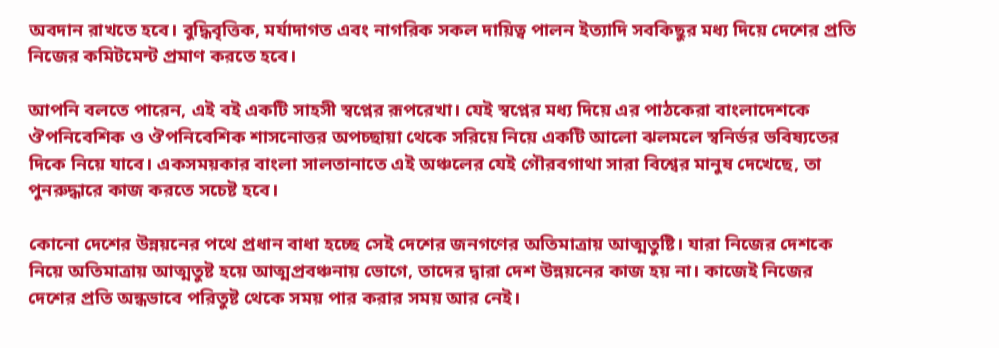অবদান রাখতে হবে। বুদ্ধিবৃত্তিক, মর্যাদাগত এবং নাগরিক সকল দায়িত্ব পালন ইত্যাদি সবকিছুর মধ্য দিয়ে দেশের প্রতি নিজের কমিটমেন্ট প্রমাণ করতে হবে।

আপনি বলতে পারেন, এই বই একটি সাহসী স্বপ্নের রূপরেখা। যেই স্বপ্নের মধ্য দিয়ে এর পাঠকেরা বাংলাদেশকে ঔপনিবেশিক ও ঔপনিবেশিক শাসনোত্তর অপচ্ছায়া থেকে সরিয়ে নিয়ে একটি আলো ঝলমলে স্বনির্ভর ভবিষ্যতের দিকে নিয়ে যাবে। একসময়কার বাংলা সালতানাতে এই অঞ্চলের যেই গৌরবগাথা সারা বিশ্বের মানুষ দেখেছে, তা পুনরুদ্ধারে কাজ করতে সচেষ্ট হবে।

কোনো দেশের উন্নয়নের পথে প্রধান বাধা হচ্ছে সেই দেশের জনগণের অতিমাত্রায় আত্মতুষ্টি। যারা নিজের দেশকে নিয়ে অতিমাত্রায় আত্মতুষ্ট হয়ে আত্মপ্রবঞ্চনায় ভোগে, তাদের দ্বারা দেশ উন্নয়নের কাজ হয় না। কাজেই নিজের দেশের প্রতি অন্ধভাবে পরিতুষ্ট থেকে সময় পার করার সময় আর নেই।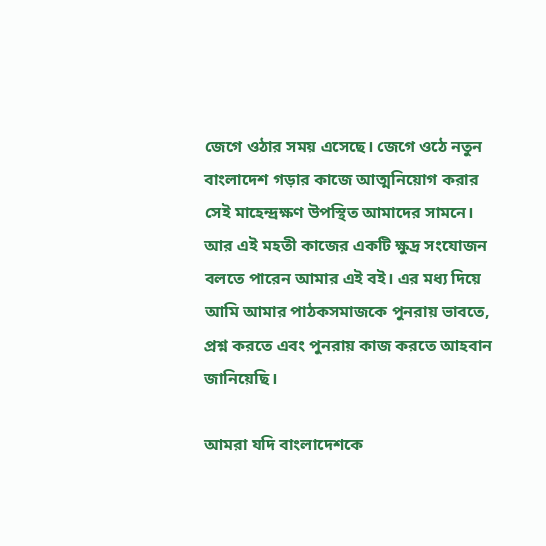জেগে ওঠার সময় এসেছে। জেগে ওঠে নতুন বাংলাদেশ গড়ার কাজে আত্মনিয়োগ করার সেই মাহেন্দ্রক্ষণ উপস্থিত আমাদের সামনে। আর এই মহতী কাজের একটি ক্ষুদ্র সংযোজন বলতে পারেন আমার এই বই। এর মধ্য দিয়ে আমি আমার পাঠকসমাজকে পুনরায় ভাবতে, প্রশ্ন করতে এবং পুনরায় কাজ করতে আহবান জানিয়েছি।

আমরা যদি বাংলাদেশকে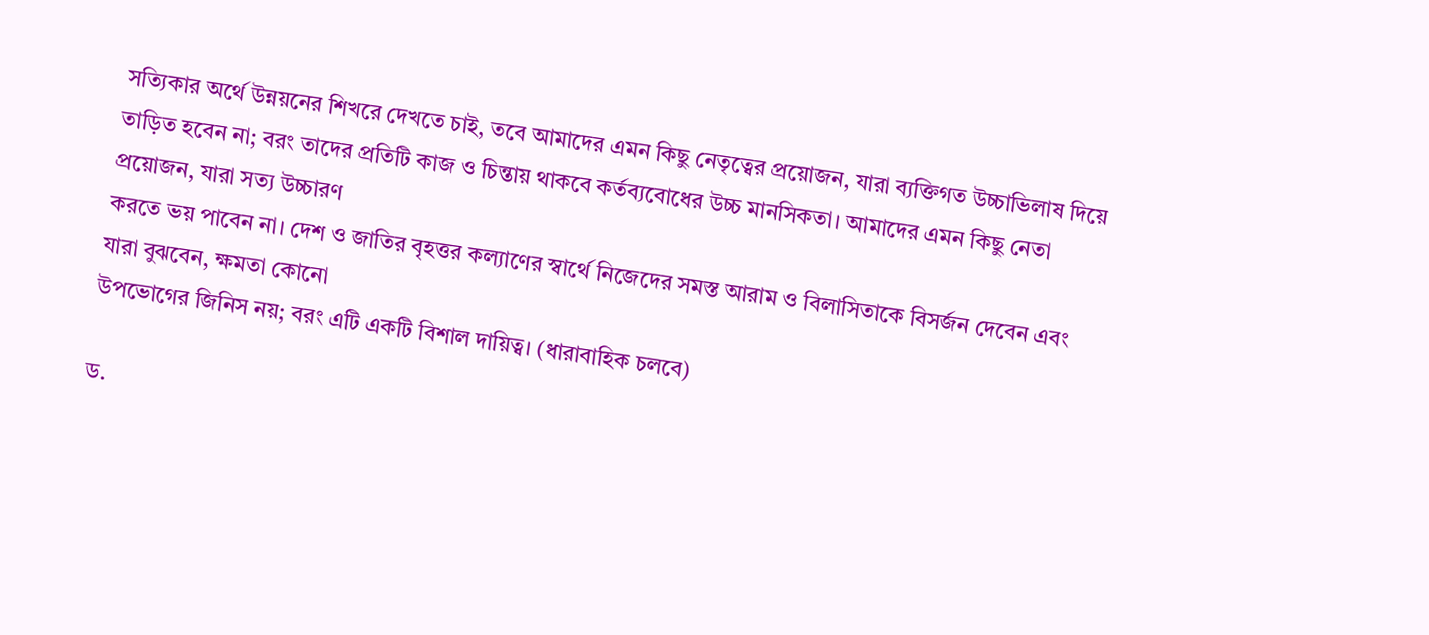সত্যিকার অর্থে উন্নয়নের শিখরে দেখতে চাই, তবে আমাদের এমন কিছু নেতৃত্বের প্রয়োজন, যারা ব্যক্তিগত উচ্চাভিলাষ দিয়ে
তাড়িত হবেন না; বরং তাদের প্রতিটি কাজ ও চিন্তায় থাকবে কর্তব্যবোধের উচ্চ মানসিকতা। আমাদের এমন কিছু নেতা প্রয়োজন, যারা সত্য উচ্চারণ
করতে ভয় পাবেন না। দেশ ও জাতির বৃহত্তর কল্যাণের স্বার্থে নিজেদের সমস্ত আরাম ও বিলাসিতাকে বিসর্জন দেবেন এবং যারা বুঝবেন, ক্ষমতা কোনো
উপভোগের জিনিস নয়; বরং এটি একটি বিশাল দায়িত্ব। (ধারাবাহিক চলবে)

ড.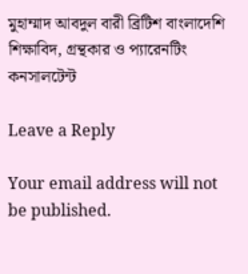মুহাম্মাদ আবদুল বারী ব্রিটিশ বাংলাদেশি শিক্ষাবিদ, গ্রন্থকার ও প্যারেনটিং কনসালটেন্ট

Leave a Reply

Your email address will not be published.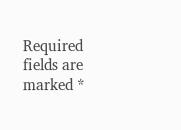Required fields are marked *